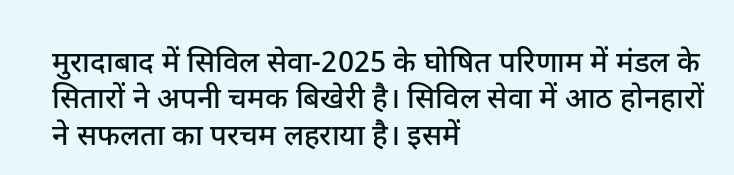मुरादाबाद में सिविल सेवा-2025 के घोषित परिणाम में मंडल के सितारों ने अपनी चमक बिखेरी है। सिविल सेवा में आठ होनहारों ने सफलता का परचम लहराया है। इसमें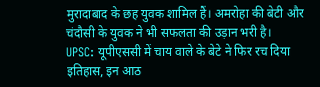मुरादाबाद के छह युवक शामिल हैं। अमरोहा की बेटी और चंदौसी के युवक ने भी सफलता की उड़ान भरी है।
UPSC: यूपीएससी में चाय वाले के बेटे ने फिर रच दिया इतिहास, इन आठ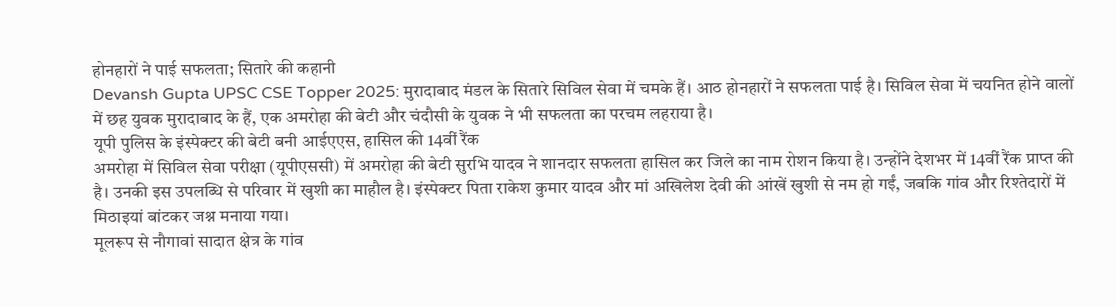होनहारों ने पाई सफलता; सितारे की कहानी
Devansh Gupta UPSC CSE Topper 2025: मुरादाबाद मंडल के सितारे सिविल सेवा में चमके हैं। आठ होनहारों ने सफलता पाई है। सिविल सेवा में चयनित होने वालों में छह युवक मुरादाबाद के हैं, एक अमरोहा की बेटी और चंदौसी के युवक ने भी सफलता का परचम लहराया है।
यूपी पुलिस के इंस्पेक्टर की बेटी बनी आईएएस, हासिल की 14वीं रैंक
अमरोहा में सिविल सेवा परीक्षा (यूपीएससी) में अमरोहा की बेटी सुरभि यादव ने शानदार सफलता हासिल कर जिले का नाम रोशन किया है। उन्होंने देशभर में 14वीं रैंक प्राप्त की है। उनकी इस उपलब्धि से परिवार में खुशी का माहौल है। इंस्पेक्टर पिता राकेश कुमार यादव और मां अखिलेश देवी की आंखें खुशी से नम हो गईं, जबकि गांव और रिश्तेदारों में मिठाइयां बांटकर जश्न मनाया गया।
मूलरूप से नौगावां सादात क्षेत्र के गांव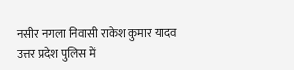नसीर नगला निवासी राकेश कुमार यादव उत्तर प्रदेश पुलिस में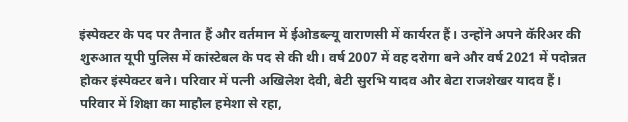इंस्पेक्टर के पद पर तैनात हैं और वर्तमान में ईओडब्ल्यू वाराणसी में कार्यरत हैं। उन्होंने अपने कॅरिअर की शुरुआत यूपी पुलिस में कांस्टेबल के पद से की थी। वर्ष 2007 में वह दरोगा बने और वर्ष 2021 में पदोन्नत होकर इंस्पेक्टर बने। परिवार में पत्नी अखिलेश देवी, बेटी सुरभि यादव और बेटा राजशेखर यादव हैं।
परिवार में शिक्षा का माहौल हमेशा से रहा,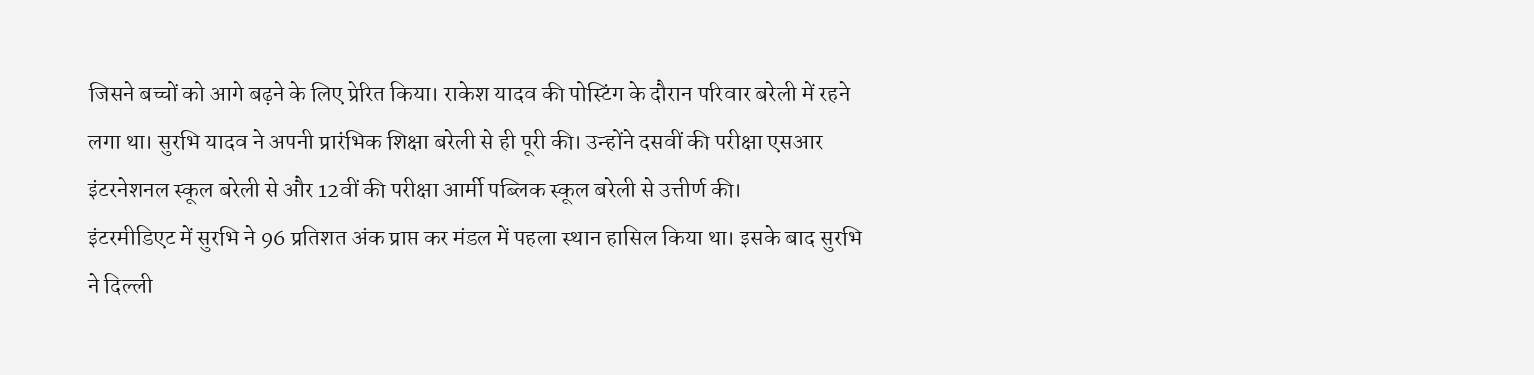जिसने बच्चों को आगे बढ़ने के लिए प्रेरित किया। राकेश यादव की पोस्टिंग के दौरान परिवार बरेली में रहने लगा था। सुरभि यादव ने अपनी प्रारंभिक शिक्षा बरेली से ही पूरी की। उन्होंने दसवीं की परीक्षा एसआर इंटरनेशनल स्कूल बरेली से और 12वीं की परीक्षा आर्मी पब्लिक स्कूल बरेली से उत्तीर्ण की।
इंटरमीडिएट में सुरभि ने 96 प्रतिशत अंक प्राप्त कर मंडल में पहला स्थान हासिल किया था। इसके बाद सुरभि ने दिल्ली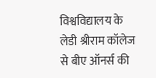विश्वविद्यालय के लेडी श्रीराम कॉलेज से बीए ऑनर्स की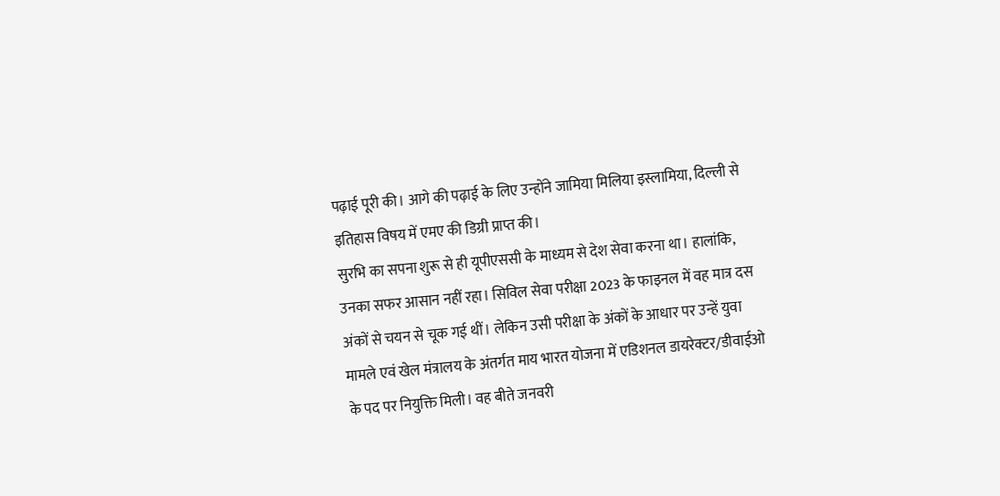पढ़ाई पूरी की। आगे की पढ़ाई के लिए उन्होंने जामिया मिलिया इस्लामिया, दिल्ली से इतिहास विषय में एमए की डिग्री प्राप्त की।
सुरभि का सपना शुरू से ही यूपीएससी के माध्यम से देश सेवा करना था। हालांकि, उनका सफर आसान नहीं रहा। सिविल सेवा परीक्षा 2023 के फाइनल में वह मात्र दस अंकों से चयन से चूक गई थीं। लेकिन उसी परीक्षा के अंकों के आधार पर उन्हें युवा मामले एवं खेल मंत्रालय के अंतर्गत माय भारत योजना में एडिशनल डायरेक्टर/डीवाईओ के पद पर नियुक्ति मिली। वह बीते जनवरी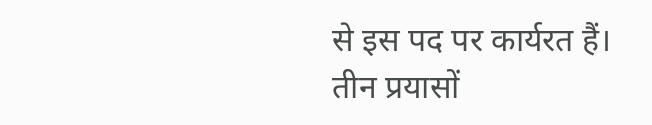से इस पद पर कार्यरत हैं।
तीन प्रयासों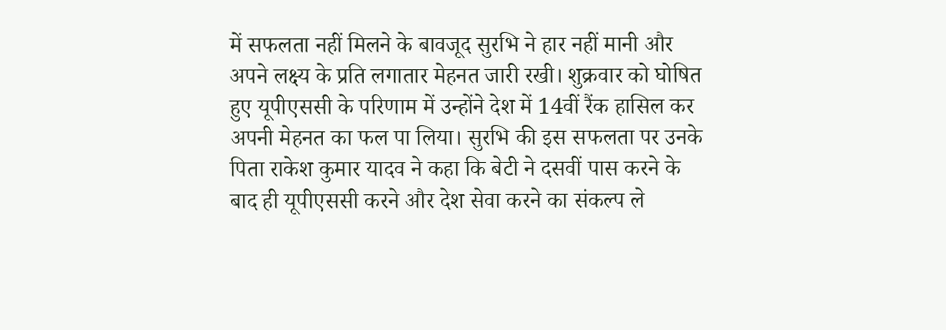में सफलता नहीं मिलने के बावजूद सुरभि ने हार नहीं मानी और अपने लक्ष्य के प्रति लगातार मेहनत जारी रखी। शुक्रवार को घोषित हुए यूपीएससी के परिणाम में उन्होंने देश में 14वीं रैंक हासिल कर अपनी मेहनत का फल पा लिया। सुरभि की इस सफलता पर उनके पिता राकेश कुमार यादव ने कहा कि बेटी ने दसवीं पास करने के बाद ही यूपीएससी करने और देश सेवा करने का संकल्प ले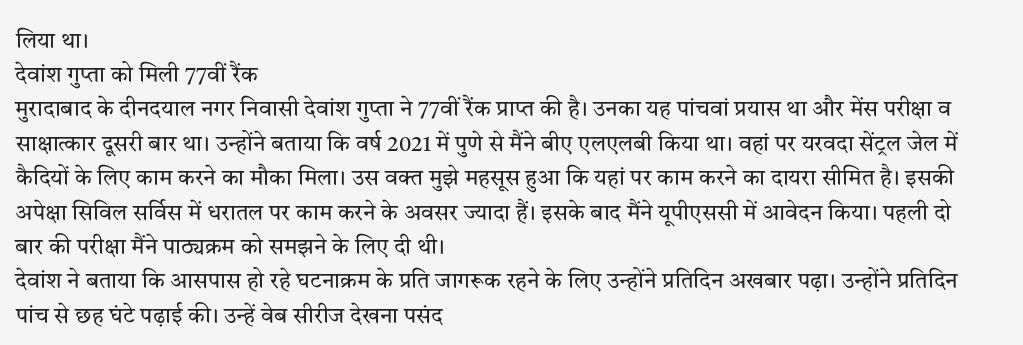लिया था।
देवांश गुप्ता को मिली 77वीं रैंक
मुरादाबाद के दीनदयाल नगर निवासी देवांश गुप्ता ने 77वीं रैंक प्राप्त की है। उनका यह पांचवां प्रयास था और मेंस परीक्षा व साक्षात्कार दूसरी बार था। उन्होंने बताया कि वर्ष 2021 में पुणे से मैंने बीए एलएलबी किया था। वहां पर यरवदा सेंट्रल जेल में कैदियों के लिए काम करने का मौका मिला। उस वक्त मुझे महसूस हुआ कि यहां पर काम करने का दायरा सीमित है। इसकी अपेक्षा सिविल सर्विस में धरातल पर काम करने के अवसर ज्यादा हैं। इसके बाद मैंने यूपीएससी में आवेदन किया। पहली दो बार की परीक्षा मैंने पाठ्यक्रम को समझने के लिए दी थी।
देवांश ने बताया कि आसपास हो रहे घटनाक्रम के प्रति जागरूक रहने के लिए उन्होंने प्रतिदिन अखबार पढ़ा। उन्होंने प्रतिदिन पांच से छह घंटे पढ़ाई की। उन्हें वेब सीरीज देखना पसंद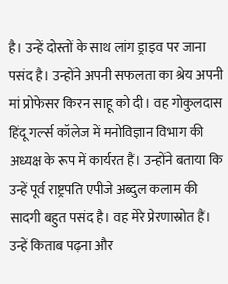है। उन्हें दोस्तों के साथ लांग ड्राइव पर जाना पसंद है। उन्होंने अपनी सफलता का श्रेय अपनी मां प्रोफेसर किरन साहू को दी। वह गोकुलदास हिंदू गर्ल्स कॉलेज में मनोविज्ञान विभाग की अध्यक्ष के रूप में कार्यरत हैं। उन्होंने बताया कि उन्हें पूर्व राष्ट्रपति एपीजे अब्दुल कलाम की सादगी बहुत पसंद है। वह मेरे प्रेरणास्रोत हैं। उन्हें किताब पढ़ना और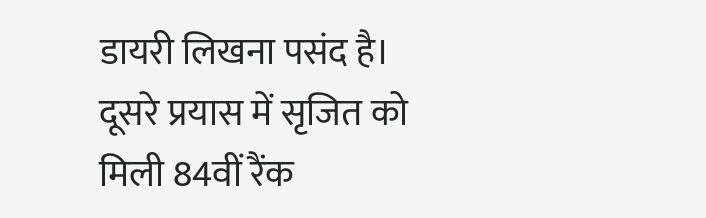डायरी लिखना पसंद है।
दूसरे प्रयास में सृजित को मिली 84वीं रैंक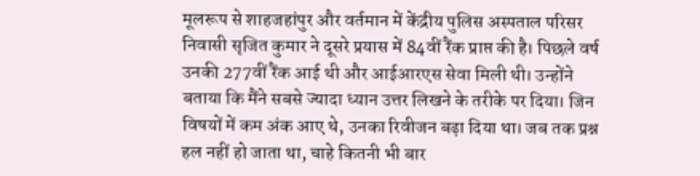मूलरूप से शाहजहांपुर और वर्तमान में केंद्रीय पुलिस अस्पताल परिसर निवासी सृजित कुमार ने दूसरे प्रयास में 84वीं रैंक प्राप्त की है। पिछले वर्ष उनकी 277वीं रैंक आई थी और आईआरएस सेवा मिली थी। उन्होंने बताया कि मैंने सबसे ज्यादा ध्यान उत्तर लिखने के तरीके पर दिया। जिन विषयों में कम अंक आए थे, उनका रिवीजन बढ़ा दिया था। जब तक प्रश्न हल नहीं हो जाता था, चाहे कितनी भी बार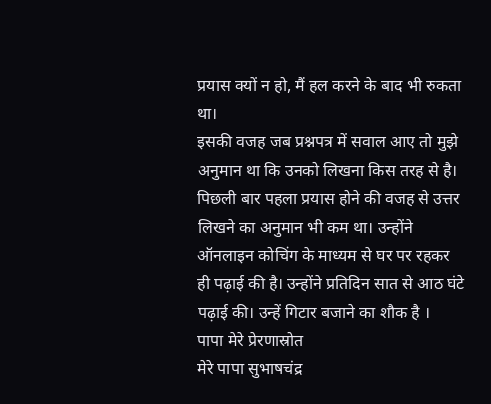प्रयास क्यों न हो, मैं हल करने के बाद भी रुकता था।
इसकी वजह जब प्रश्नपत्र में सवाल आए तो मुझे अनुमान था कि उनको लिखना किस तरह से है। पिछली बार पहला प्रयास होने की वजह से उत्तर लिखने का अनुमान भी कम था। उन्होंने ऑनलाइन कोचिंग के माध्यम से घर पर रहकर ही पढ़ाई की है। उन्होंने प्रतिदिन सात से आठ घंटे पढ़ाई की। उन्हें गिटार बजाने का शौक है ।
पापा मेरे प्रेरणास्रोत
मेरे पापा सुभाषचंद्र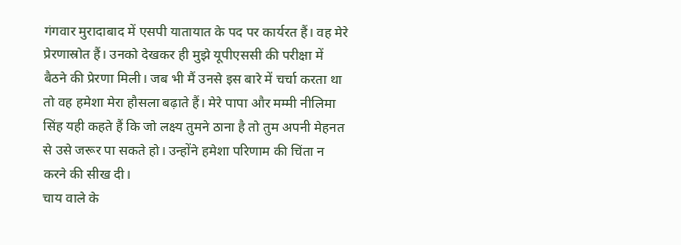गंगवार मुरादाबाद में एसपी यातायात के पद पर कार्यरत हैं। वह मेरे प्रेरणास्रोत हैं। उनको देखकर ही मुझे यूपीएससी की परीक्षा में बैठने की प्रेरणा मिली। जब भी मैं उनसे इस बारे में चर्चा करता था तो वह हमेशा मेरा हौसला बढ़ाते हैं। मेरे पापा और मम्मी नीलिमा सिंह यही कहते हैं कि जो लक्ष्य तुमने ठाना है तो तुम अपनी मेहनत से उसे जरूर पा सकते हो। उन्होंने हमेशा परिणाम की चिंता न करने की सीख दी।
चाय वाले के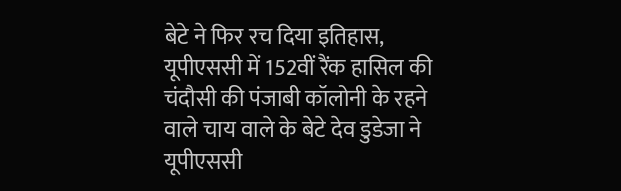बेटे ने फिर रच दिया इतिहास, यूपीएससी में 152वीं रैंक हासिल की
चंदौसी की पंजाबी कॉलोनी के रहने वाले चाय वाले के बेटे देव डुडेजा ने यूपीएससी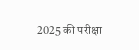2025 की परीक्षा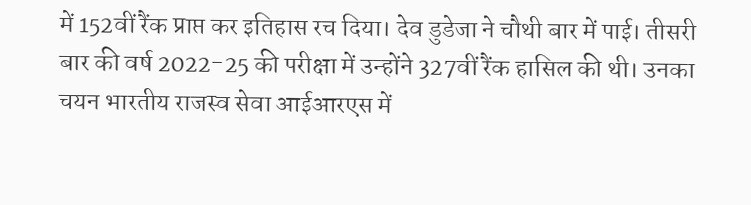में 152वीं रैंक प्राप्त कर इतिहास रच दिया। देव डुडेजा ने चौथी बार में पाई। तीसरी बार की वर्ष 2022-25 की परीक्षा में उन्होंने 327वीं रैंक हासिल की थी। उनका चयन भारतीय राजस्व सेवा आईआरएस में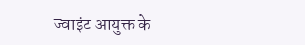ज्वाइंट आयुक्त के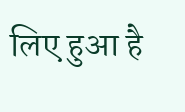लिए हुआ है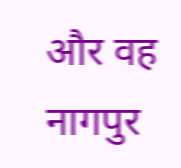और वह नागपुर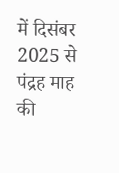में दिसंबर 2025 से पंद्रह माह की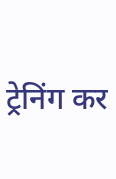ट्रेनिंग कर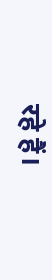रहे हैं।